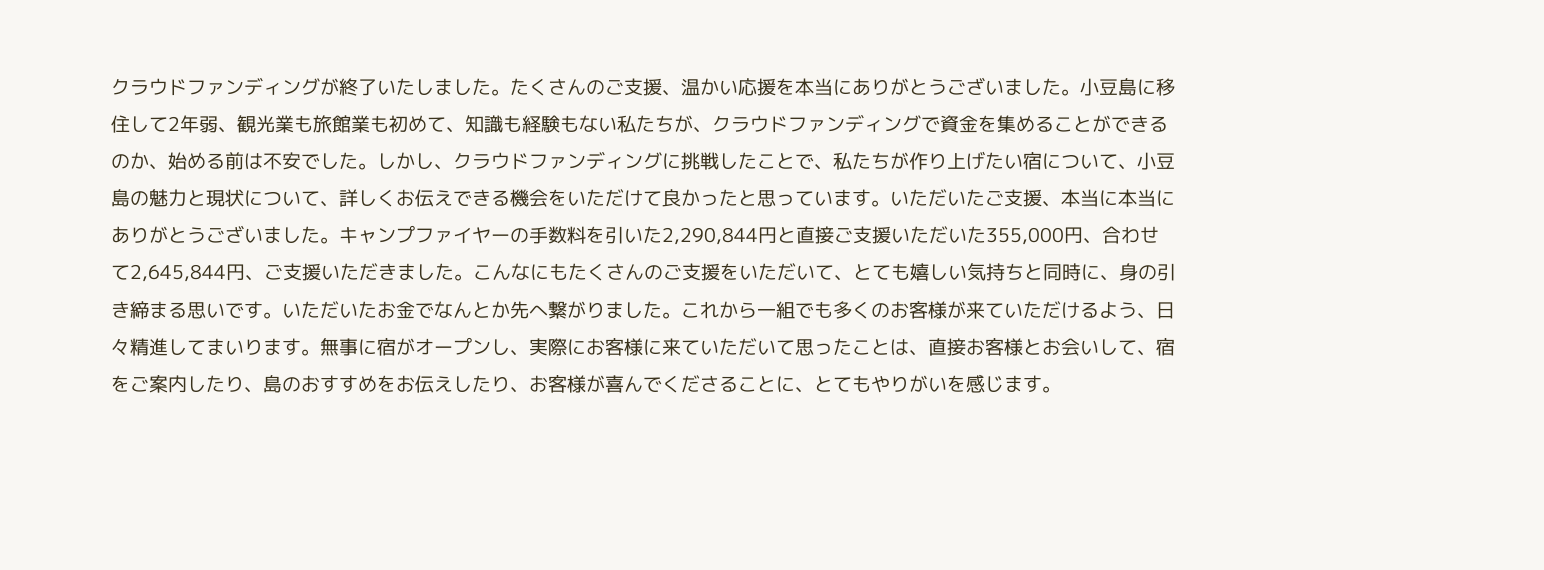クラウドファンディングが終了いたしました。たくさんのご支援、温かい応援を本当にありがとうございました。小豆島に移住して2年弱、観光業も旅館業も初めて、知識も経験もない私たちが、クラウドファンディングで資金を集めることができるのか、始める前は不安でした。しかし、クラウドファンディングに挑戦したことで、私たちが作り上げたい宿について、小豆島の魅力と現状について、詳しくお伝えできる機会をいただけて良かったと思っています。いただいたご支援、本当に本当にありがとうございました。キャンプファイヤーの手数料を引いた2,290,844円と直接ご支援いただいた355,000円、合わせて2,645,844円、ご支援いただきました。こんなにもたくさんのご支援をいただいて、とても嬉しい気持ちと同時に、身の引き締まる思いです。いただいたお金でなんとか先へ繋がりました。これから一組でも多くのお客様が来ていただけるよう、日々精進してまいります。無事に宿がオープンし、実際にお客様に来ていただいて思ったことは、直接お客様とお会いして、宿をご案内したり、島のおすすめをお伝えしたり、お客様が喜んでくださることに、とてもやりがいを感じます。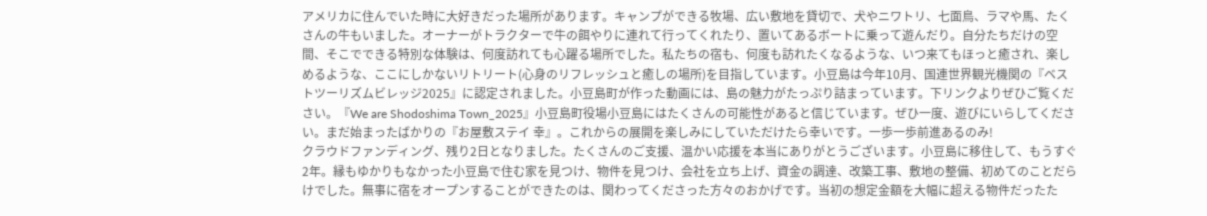アメリカに住んでいた時に大好きだった場所があります。キャンプができる牧場、広い敷地を貸切で、犬やニワトリ、七面鳥、ラマや馬、たくさんの牛もいました。オーナーがトラクターで牛の餌やりに連れて行ってくれたり、置いてあるボートに乗って遊んだり。自分たちだけの空間、そこでできる特別な体験は、何度訪れても心躍る場所でした。私たちの宿も、何度も訪れたくなるような、いつ来てもほっと癒され、楽しめるような、ここにしかないリトリート(心身のリフレッシュと癒しの場所)を目指しています。小豆島は今年10月、国連世界観光機関の『ベストツーリズムビレッジ2025』に認定されました。小豆島町が作った動画には、島の魅力がたっぷり詰まっています。下リンクよりぜひご覧ください。『We are Shodoshima Town_2025』小豆島町役場小豆島にはたくさんの可能性があると信じています。ぜひ一度、遊びにいらしてください。まだ始まったばかりの『お屋敷ステイ 幸』。これからの展開を楽しみにしていただけたら幸いです。一歩一歩前進あるのみ!
クラウドファンディング、残り2日となりました。たくさんのご支援、温かい応援を本当にありがとうございます。小豆島に移住して、もうすぐ2年。縁もゆかりもなかった小豆島で住む家を見つけ、物件を見つけ、会社を立ち上げ、資金の調達、改築工事、敷地の整備、初めてのことだらけでした。無事に宿をオープンすることができたのは、関わってくださった方々のおかげです。当初の想定金額を大幅に超える物件だったた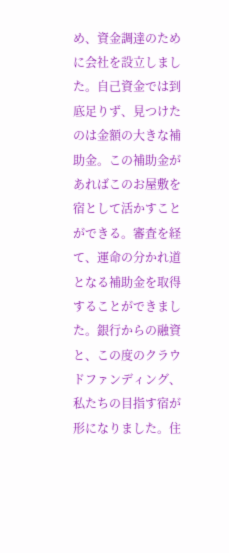め、資金調達のために会社を設立しました。自己資金では到底足りず、見つけたのは金額の大きな補助金。この補助金があればこのお屋敷を宿として活かすことができる。審査を経て、運命の分かれ道となる補助金を取得することができました。銀行からの融資と、この度のクラウドファンディング、私たちの目指す宿が形になりました。住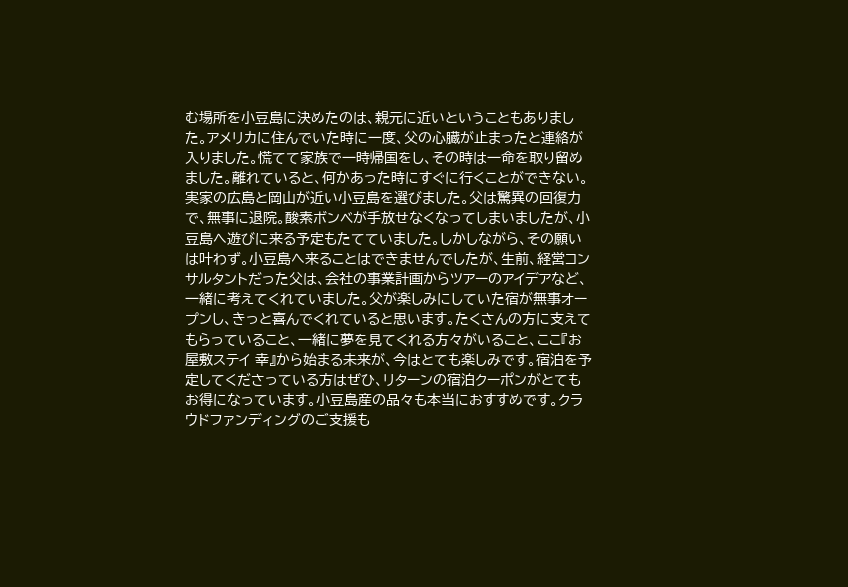む場所を小豆島に決めたのは、親元に近いということもありました。アメリカに住んでいた時に一度、父の心臓が止まったと連絡が入りました。慌てて家族で一時帰国をし、その時は一命を取り留めました。離れていると、何かあった時にすぐに行くことができない。実家の広島と岡山が近い小豆島を選びました。父は驚異の回復力で、無事に退院。酸素ボンベが手放せなくなってしまいましたが、小豆島へ遊びに来る予定もたてていました。しかしながら、その願いは叶わず。小豆島へ来ることはできませんでしたが、生前、経営コンサルタントだった父は、会社の事業計画からツアーのアイデアなど、一緒に考えてくれていました。父が楽しみにしていた宿が無事オープンし、きっと喜んでくれていると思います。たくさんの方に支えてもらっていること、一緒に夢を見てくれる方々がいること、ここ『お屋敷ステイ 幸』から始まる未来が、今はとても楽しみです。宿泊を予定してくださっている方はぜひ、リターンの宿泊クーポンがとてもお得になっています。小豆島産の品々も本当におすすめです。クラウドファンディングのご支援も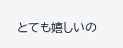とても嬉しいの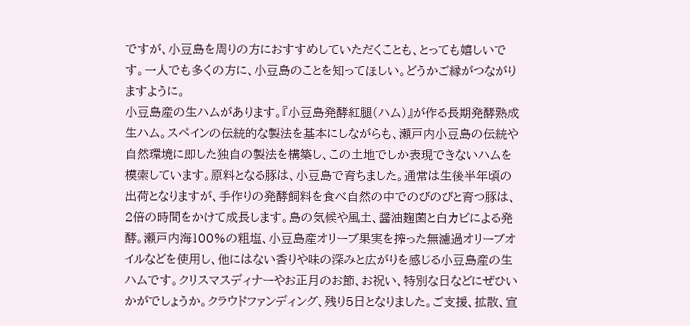ですが、小豆島を周りの方におすすめしていただくことも、とっても嬉しいです。一人でも多くの方に、小豆島のことを知ってほしい。どうかご縁がつながりますように。
小豆島産の生ハムがあります。『小豆島発酵紅腿(ハム)』が作る長期発酵熟成生ハム。スペインの伝統的な製法を基本にしながらも、瀬戸内小豆島の伝統や自然環境に即した独自の製法を構築し、この土地でしか表現できないハムを模索しています。原料となる豚は、小豆島で育ちました。通常は生後半年頃の出荷となりますが、手作りの発酵飼料を食べ自然の中でのびのびと育つ豚は、2倍の時間をかけて成長します。島の気候や風土、醤油麹菌と白カビによる発酵。瀬戸内海100%の粗塩、小豆島産オリーブ果実を搾った無濾過オリーブオイルなどを使用し、他にはない香りや味の深みと広がりを感じる小豆島産の生ハムです。クリスマスディナーやお正月のお節、お祝い、特別な日などにぜひいかがでしょうか。クラウドファンディング、残り5日となりました。ご支援、拡散、宣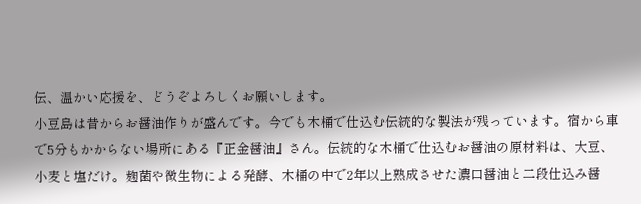伝、温かい応援を、どうぞよろしくお願いします。
小豆島は昔からお醤油作りが盛んです。今でも木桶で仕込む伝統的な製法が残っています。宿から車で5分もかからない場所にある『正金醤油』さん。伝統的な木桶で仕込むお醤油の原材料は、大豆、小麦と塩だけ。麹菌や微生物による発酵、木桶の中で2年以上熟成させた濃口醤油と二段仕込み醤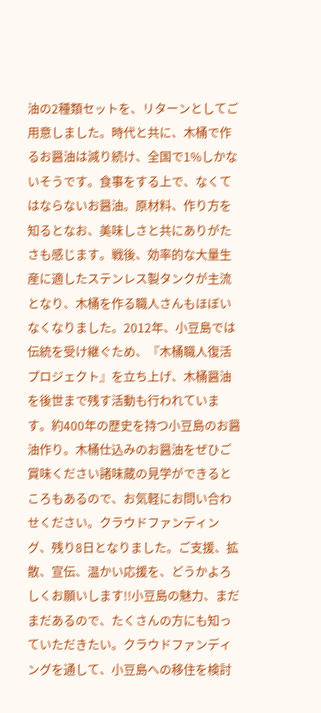油の2種類セットを、リターンとしてご用意しました。時代と共に、木桶で作るお醤油は減り続け、全国で1%しかないそうです。食事をする上で、なくてはならないお醤油。原材料、作り方を知るとなお、美味しさと共にありがたさも感じます。戦後、効率的な大量生産に適したステンレス製タンクが主流となり、木桶を作る職人さんもほぼいなくなりました。2012年、小豆島では伝統を受け継ぐため、『木桶職人復活プロジェクト』を立ち上げ、木桶醤油を後世まで残す活動も行われています。約400年の歴史を持つ小豆島のお醤油作り。木桶仕込みのお醤油をぜひご賞味ください諸味蔵の見学ができるところもあるので、お気軽にお問い合わせください。クラウドファンディング、残り8日となりました。ご支援、拡散、宣伝、温かい応援を、どうかよろしくお願いします!!小豆島の魅力、まだまだあるので、たくさんの方にも知っていただきたい。クラウドファンディングを通して、小豆島への移住を検討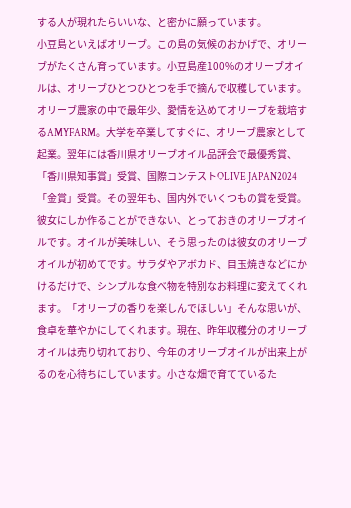する人が現れたらいいな、と密かに願っています。
小豆島といえばオリーブ。この島の気候のおかげで、オリーブがたくさん育っています。小豆島産100%のオリーブオイルは、オリーブひとつひとつを手で摘んで収穫しています。オリーブ農家の中で最年少、愛情を込めてオリーブを栽培するAMYFARM。大学を卒業してすぐに、オリーブ農家として起業。翌年には香川県オリーブオイル品評会で最優秀賞、「香川県知事賞」受賞、国際コンテストOLIVE JAPAN2024「金賞」受賞。その翌年も、国内外でいくつもの賞を受賞。彼女にしか作ることができない、とっておきのオリーブオイルです。オイルが美味しい、そう思ったのは彼女のオリーブオイルが初めてです。サラダやアボカド、目玉焼きなどにかけるだけで、シンプルな食べ物を特別なお料理に変えてくれます。「オリーブの香りを楽しんでほしい」そんな思いが、食卓を華やかにしてくれます。現在、昨年収穫分のオリーブオイルは売り切れており、今年のオリーブオイルが出来上がるのを心待ちにしています。小さな畑で育てているた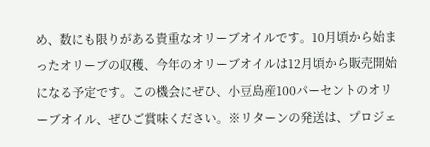め、数にも限りがある貴重なオリーブオイルです。10月頃から始まったオリーブの収穫、今年のオリーブオイルは12月頃から販売開始になる予定です。この機会にぜひ、小豆島産100パーセントのオリーブオイル、ぜひご賞味ください。※リターンの発送は、プロジェ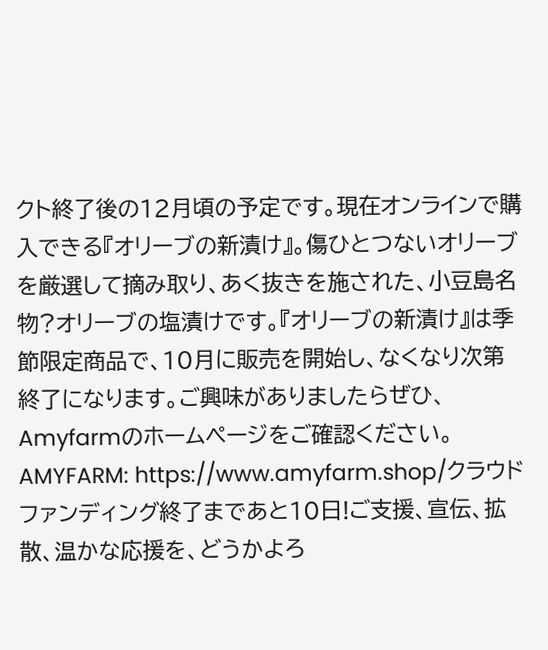クト終了後の12月頃の予定です。現在オンラインで購入できる『オリーブの新漬け』。傷ひとつないオリーブを厳選して摘み取り、あく抜きを施された、小豆島名物?オリーブの塩漬けです。『オリーブの新漬け』は季節限定商品で、10月に販売を開始し、なくなり次第終了になります。ご興味がありましたらぜひ、Amyfarmのホームページをご確認ください。AMYFARM: https://www.amyfarm.shop/クラウドファンディング終了まであと10日!ご支援、宣伝、拡散、温かな応援を、どうかよろ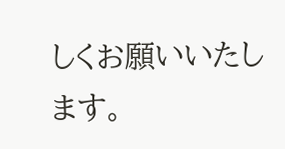しくお願いいたします。